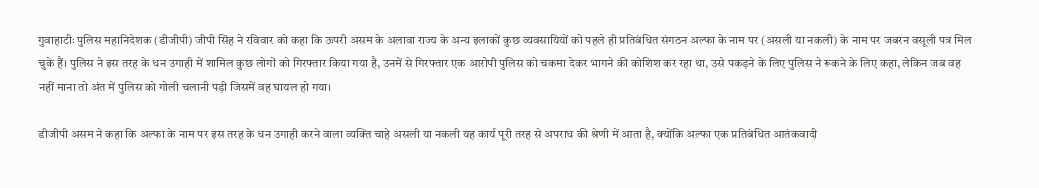गुवाहाटीः पुलिस महानिदेशक (डीजीपी) जीपी सिंह ने रविवार को कहा कि ऊपरी असम के अलावा राज्य के अन्य इलाकों कुछ व्यवसायियों को पहले ही प्रतिबंधित संगठन अल्फा के नाम पर (असली या नकली) के नाम पर जबरन वसूली पत्र मिल चुके हैं। पुलिस ने इस तरह के धन उगाही में शामिल कुछ लोगों को गिरफ्तार किया गया है, उनमें से गिरफ्तार एक आरोपी पुलिस को चकमा देकर भागने की कोशिश कर रहा था, उसे पकड़ने के लिए पुलिस ने रूकने के लिए कहा, लेकिन जब वह नहीं माना तो अंत में पुलिस को गोली चलानी पड़ी जिसमें वह घायल हो गया।

डीजीपी असम ने कहा कि अल्फा के नाम पर इस तरह के धन उगाही करने वाला व्यक्ति चाहे असली या नकली यह कार्य पूरी तरह से अपराध की श्रेणी में आता है, क्योंकि अल्फा एक प्रतिबंधित आतंकवादी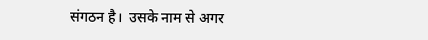संगठन है।  उसके नाम से अगर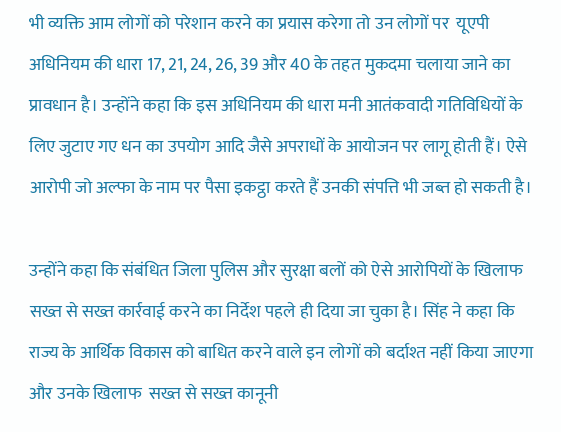भी व्यक्ति आम लोगों को परेशान करने का प्रयास करेगा तो उन लोगों पर  यूएपी अधिनियम की धारा 17, 21, 24, 26, 39 और 40 के तहत मुकदमा चलाया जाने का प्रावधान है। उन्होंने कहा कि इस अधिनियम की धारा मनी आतंकवादी गतिविधियों के लिए जुटाए गए धन का उपयोग आदि जैसे अपराधों के आयोजन पर लागू होती हैं। ऐसे आरोपी जो अल्फा के नाम पर पैसा इकट्ठा करते हैं उनकी संपत्ति भी जब्त हो सकती है।

उन्होंने कहा कि संबंधित जिला पुलिस और सुरक्षा बलों को ऐसे आरोपियों के खिलाफ  सख्त से सख्त कार्रवाई करने का निर्देश पहले ही दिया जा चुका है। सिंह ने कहा कि राज्य के आर्थिक विकास को बाधित करने वाले इन लोगों को बर्दाश्त नहीं किया जाएगा और उनके खिलाफ  सख्त से सख्त कानूनी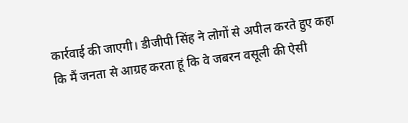कार्रवाई की जाएगी। डीजीपी सिंह ने लोगों से अपील करते हुए कहा कि मैं जनता से आग्रह करता हूं कि वे जबरन वसूली की ऐसी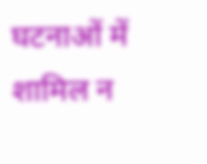घटनाओं में शामिल न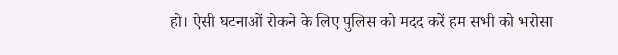हो। ऐसी घटनाओं रोकने के लिए पुलिस को मदद करें हम सभी को भरोसा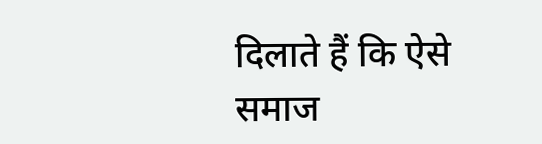दिलाते हैं कि ऐसे समाज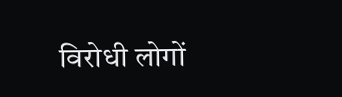विरोधी लोगों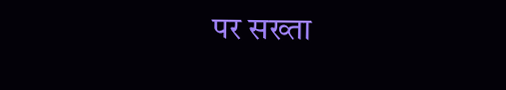पर सख्ता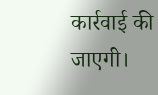कार्रवाई की जाएगी।